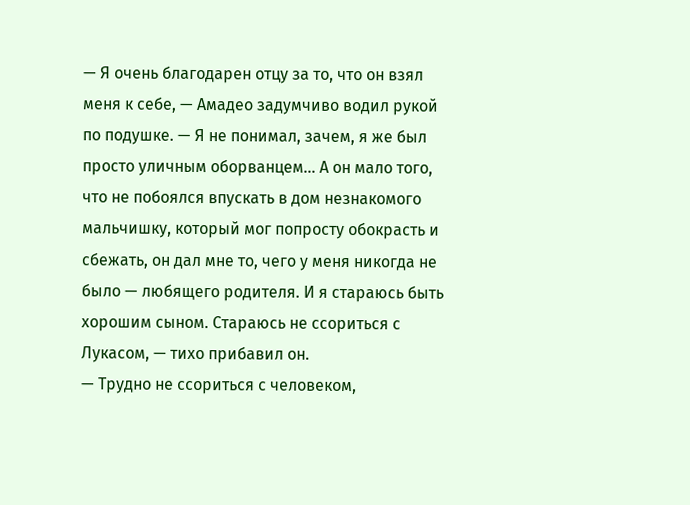— Я очень благодарен отцу за то, что он взял меня к себе, — Амадео задумчиво водил рукой по подушке. — Я не понимал, зачем, я же был просто уличным оборванцем… А он мало того, что не побоялся впускать в дом незнакомого мальчишку, который мог попросту обокрасть и сбежать, он дал мне то, чего у меня никогда не было — любящего родителя. И я стараюсь быть хорошим сыном. Стараюсь не ссориться с Лукасом, — тихо прибавил он.
— Трудно не ссориться с человеком,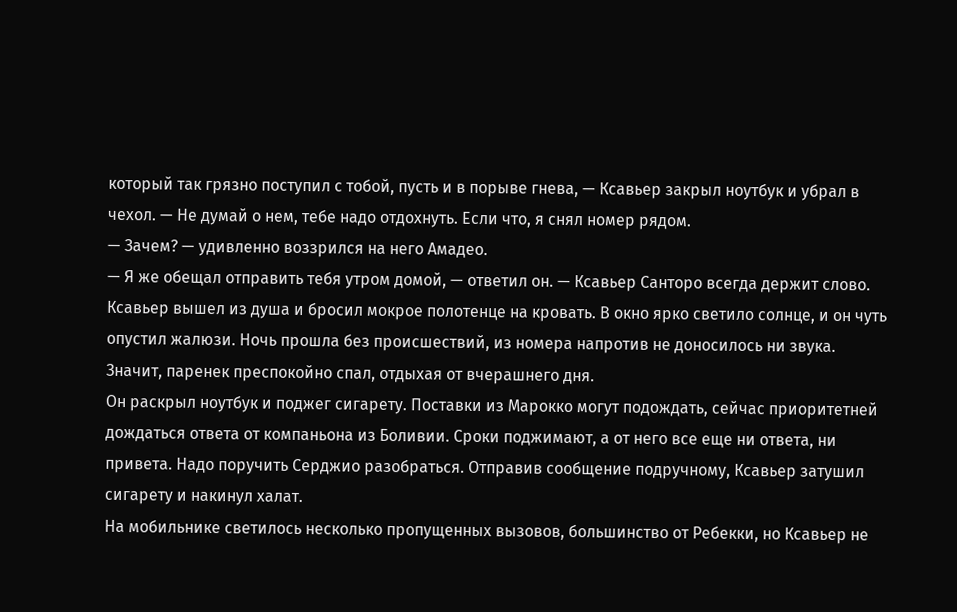который так грязно поступил с тобой, пусть и в порыве гнева, — Ксавьер закрыл ноутбук и убрал в чехол. — Не думай о нем, тебе надо отдохнуть. Если что, я снял номер рядом.
— Зачем? — удивленно воззрился на него Амадео.
— Я же обещал отправить тебя утром домой, — ответил он. — Ксавьер Санторо всегда держит слово.
Ксавьер вышел из душа и бросил мокрое полотенце на кровать. В окно ярко светило солнце, и он чуть опустил жалюзи. Ночь прошла без происшествий, из номера напротив не доносилось ни звука. Значит, паренек преспокойно спал, отдыхая от вчерашнего дня.
Он раскрыл ноутбук и поджег сигарету. Поставки из Марокко могут подождать, сейчас приоритетней дождаться ответа от компаньона из Боливии. Сроки поджимают, а от него все еще ни ответа, ни привета. Надо поручить Серджио разобраться. Отправив сообщение подручному, Ксавьер затушил сигарету и накинул халат.
На мобильнике светилось несколько пропущенных вызовов, большинство от Ребекки, но Ксавьер не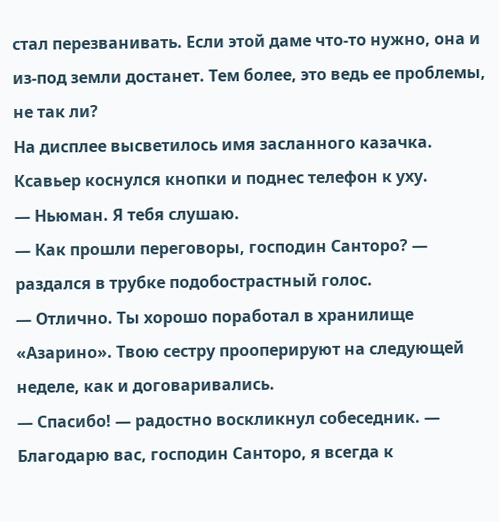стал перезванивать. Если этой даме что-то нужно, она и из-под земли достанет. Тем более, это ведь ее проблемы, не так ли?
На дисплее высветилось имя засланного казачка. Ксавьер коснулся кнопки и поднес телефон к уху.
— Ньюман. Я тебя слушаю.
— Как прошли переговоры, господин Санторо? — раздался в трубке подобострастный голос.
— Отлично. Ты хорошо поработал в хранилище «Азарино». Твою сестру прооперируют на следующей неделе, как и договаривались.
— Спасибо! — радостно воскликнул собеседник. — Благодарю вас, господин Санторо, я всегда к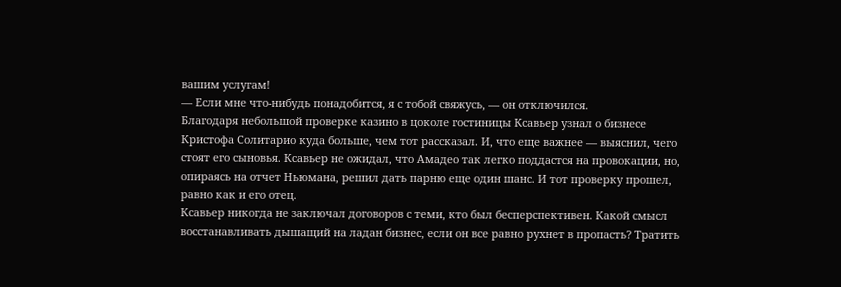вашим услугам!
— Если мне что-нибудь понадобится, я с тобой свяжусь, — он отключился.
Благодаря небольшой проверке казино в цоколе гостиницы Ксавьер узнал о бизнесе Кристофа Солитарио куда больше, чем тот рассказал. И, что еще важнее — выяснил, чего стоят его сыновья. Ксавьер не ожидал, что Амадео так легко поддастся на провокации, но, опираясь на отчет Ньюмана, решил дать парню еще один шанс. И тот проверку прошел, равно как и его отец.
Ксавьер никогда не заключал договоров с теми, кто был бесперспективен. Какой смысл восстанавливать дышащий на ладан бизнес, если он все равно рухнет в пропасть? Тратить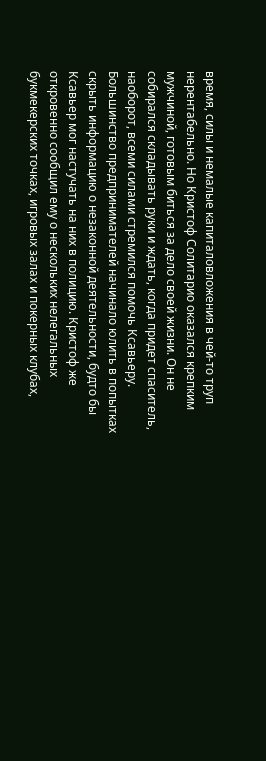время, силы и немалые капиталовложения в чей-то труп нерентабельно. Но Кристоф Солитарио оказался крепким мужчиной, готовым биться за дело своей жизни. Он не собирался складывать руки и ждать, когда придет спаситель, наоборот, всеми силами стремился помочь Ксавьеру. Большинство предпринимателей начинало юлить в попытках скрыть информацию о незаконной деятельности, будто бы Ксавьер мог настучать на них в полицию. Кристоф же откровенно сообщил ему о нескольких нелегальных букмекерских точках, игровых залах и покерных клубах,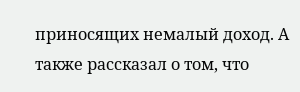приносящих немалый доход. А также рассказал о том, что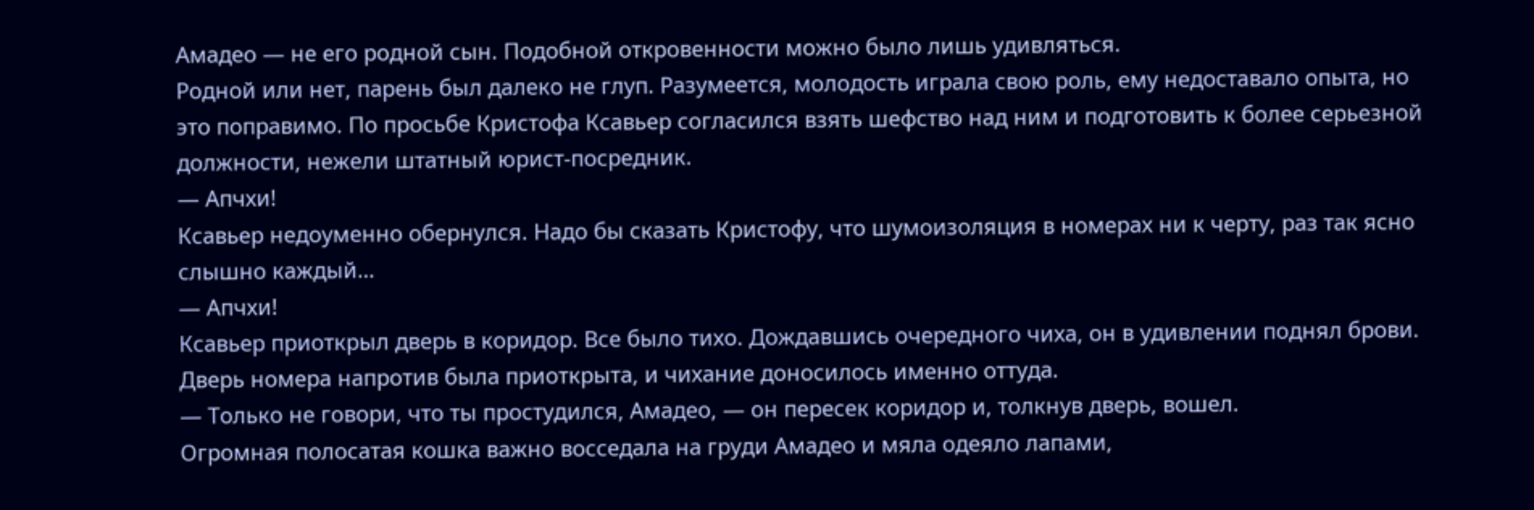Амадео — не его родной сын. Подобной откровенности можно было лишь удивляться.
Родной или нет, парень был далеко не глуп. Разумеется, молодость играла свою роль, ему недоставало опыта, но это поправимо. По просьбе Кристофа Ксавьер согласился взять шефство над ним и подготовить к более серьезной должности, нежели штатный юрист-посредник.
— Апчхи!
Ксавьер недоуменно обернулся. Надо бы сказать Кристофу, что шумоизоляция в номерах ни к черту, раз так ясно слышно каждый…
— Апчхи!
Ксавьер приоткрыл дверь в коридор. Все было тихо. Дождавшись очередного чиха, он в удивлении поднял брови. Дверь номера напротив была приоткрыта, и чихание доносилось именно оттуда.
— Только не говори, что ты простудился, Амадео, — он пересек коридор и, толкнув дверь, вошел.
Огромная полосатая кошка важно восседала на груди Амадео и мяла одеяло лапами,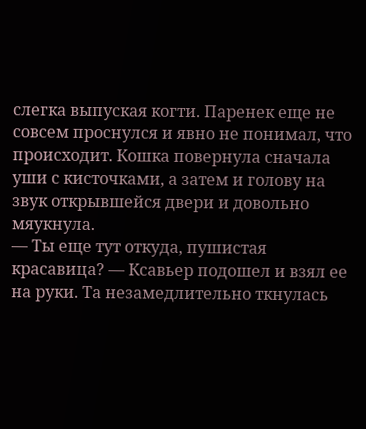слегка выпуская когти. Паренек еще не совсем проснулся и явно не понимал, что происходит. Кошка повернула сначала уши с кисточками, а затем и голову на звук открывшейся двери и довольно мяукнула.
— Ты еще тут откуда, пушистая красавица? — Ксавьер подошел и взял ее на руки. Та незамедлительно ткнулась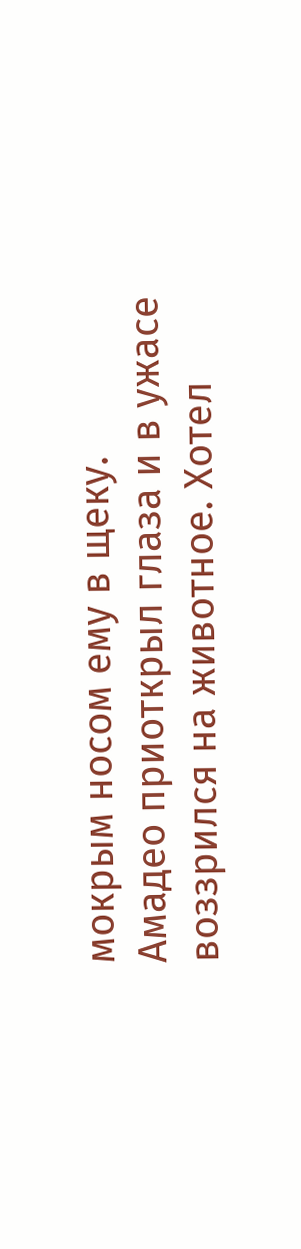мокрым носом ему в щеку.
Амадео приоткрыл глаза и в ужасе воззрился на животное. Хотел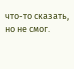что-то сказать, но не смог.